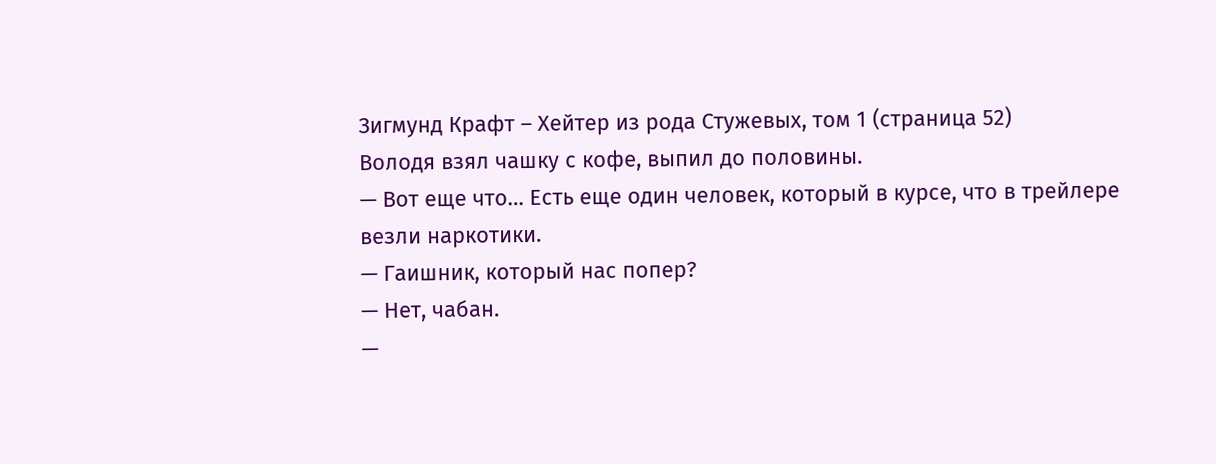Зигмунд Крафт – Хейтер из рода Стужевых, том 1 (страница 52)
Володя взял чашку с кофе, выпил до половины.
— Вот еще что… Есть еще один человек, который в курсе, что в трейлере везли наркотики.
— Гаишник, который нас попер?
— Нет, чабан.
—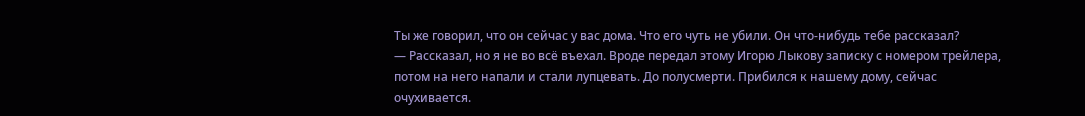Ты же говорил, что он сейчас у вас дома. Что его чуть не убили. Он что-нибудь тебе рассказал?
— Рассказал, но я не во всё въехал. Вроде передал этому Игорю Лыкову записку с номером трейлера, потом на него напали и стали лупцевать. До полусмерти. Прибился к нашему дому, сейчас очухивается.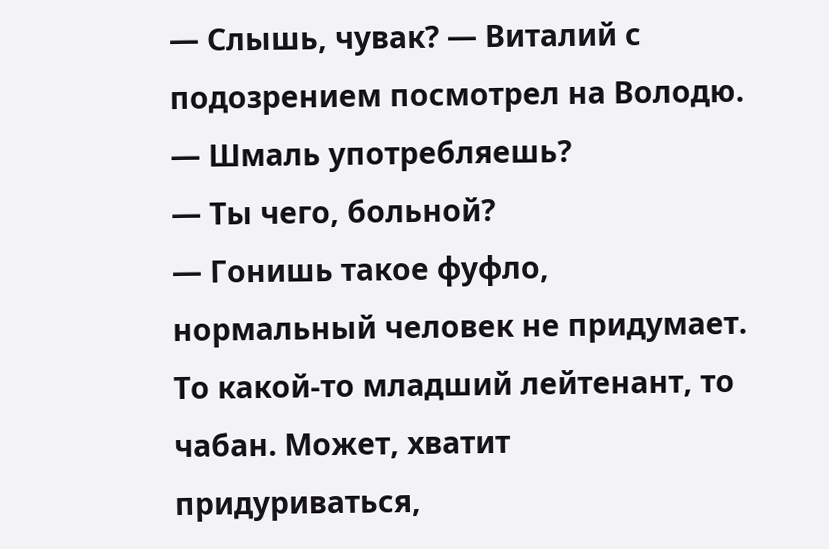— Слышь, чувак? — Виталий с подозрением посмотрел на Володю. — Шмаль употребляешь?
— Ты чего, больной?
— Гонишь такое фуфло, нормальный человек не придумает. То какой-то младший лейтенант, то чабан. Может, хватит придуриваться,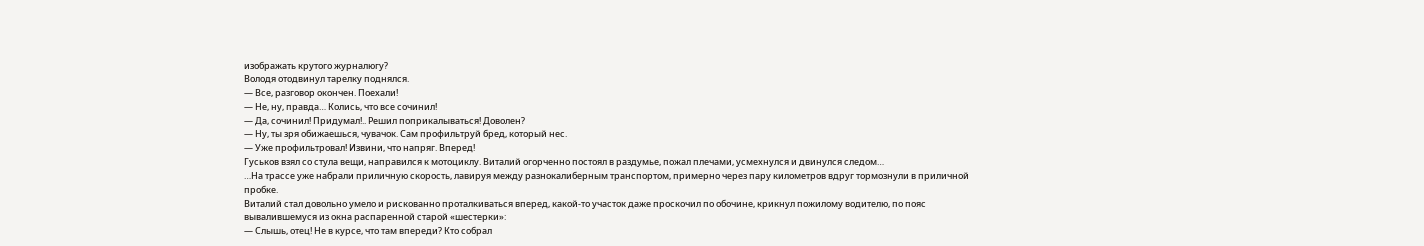изображать крутого журналюгу?
Володя отодвинул тарелку поднялся.
— Все, разговор окончен. Поехали!
— Не, ну, правда… Колись, что все сочинил!
— Да, сочинил! Придумал!.. Решил поприкалываться! Доволен?
— Ну, ты зря обижаешься, чувачок. Сам профильтруй бред, который нес.
— Уже профильтровал! Извини, что напряг. Вперед!
Гуськов взял со стула вещи, направился к мотоциклу. Виталий огорченно постоял в раздумье, пожал плечами, усмехнулся и двинулся следом…
…На трассе уже набрали приличную скорость, лавируя между разнокалиберным транспортом, примерно через пару километров вдруг тормознули в приличной пробке.
Виталий стал довольно умело и рискованно проталкиваться вперед, какой-то участок даже проскочил по обочине, крикнул пожилому водителю, по пояс вывалившемуся из окна распаренной старой «шестерки»:
— Слышь, отец! Не в курсе, что там впереди? Кто собрал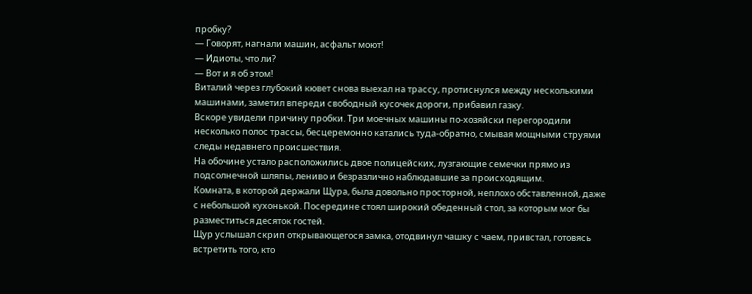пробку?
— Говорят, нагнали машин, асфальт моют!
— Идиоты, что ли?
— Вот и я об этом!
Виталий через глубокий кювет снова выехал на трассу, протиснулся между несколькими машинами, заметил впереди свободный кусочек дороги, прибавил газку.
Вскоре увидели причину пробки. Три моечных машины по-хозяйски перегородили несколько полос трассы, бесцеремонно катались туда-обратно, смывая мощными струями следы недавнего происшествия.
На обочине устало расположились двое полицейских, лузгающие семечки прямо из подсолнечной шляпы, лениво и безразлично наблюдавшие за происходящим.
Комната, в которой держали Щура, была довольно просторной, неплохо обставленной, даже с небольшой кухонькой. Посередине стоял широкий обеденный стол, за которым мог бы разместиться десяток гостей.
Щур услышал скрип открывающегося замка, отодвинул чашку с чаем, привстал, готовясь встретить того, кто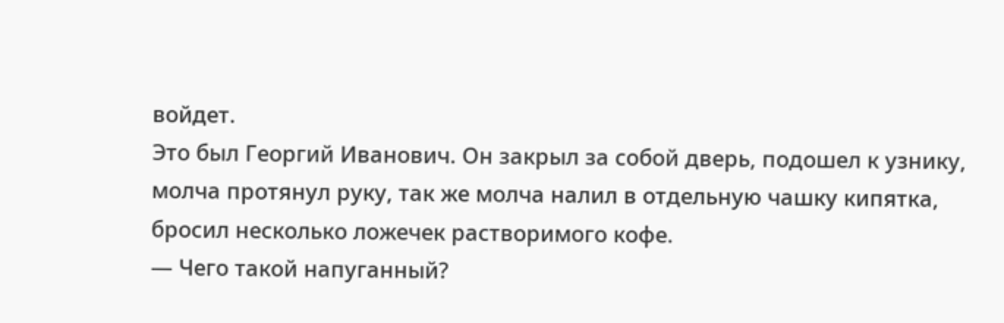войдет.
Это был Георгий Иванович. Он закрыл за собой дверь, подошел к узнику, молча протянул руку, так же молча налил в отдельную чашку кипятка, бросил несколько ложечек растворимого кофе.
— Чего такой напуганный?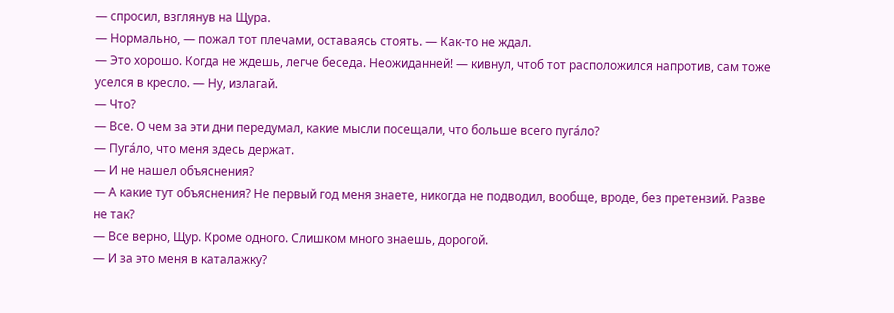— спросил, взглянув на Щура.
— Нормально, — пожал тот плечами, оставаясь стоять. — Как-то не ждал.
— Это хорошо. Когда не ждешь, легче беседа. Неожиданней! — кивнул, чтоб тот расположился напротив, сам тоже уселся в кресло. — Ну, излагай.
— Что?
— Все. О чем за эти дни передумал, какие мысли посещали, что больше всего пуга́ло?
— Пуга́ло, что меня здесь держат.
— И не нашел объяснения?
— А какие тут объяснения? Не первый год меня знаете, никогда не подводил, вообще, вроде, без претензий. Разве не так?
— Все верно, Щур. Кроме одного. Слишком много знаешь, дорогой.
— И за это меня в каталажку?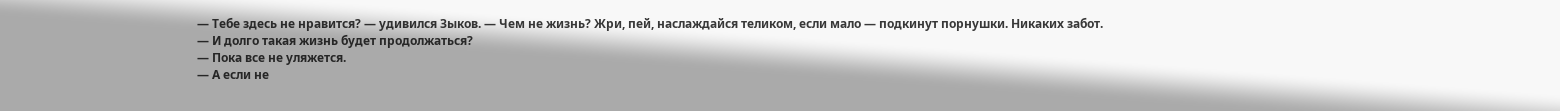— Тебе здесь не нравится? — удивился Зыков. — Чем не жизнь? Жри, пей, наслаждайся теликом, если мало — подкинут порнушки. Никаких забот.
— И долго такая жизнь будет продолжаться?
— Пока все не уляжется.
— А если не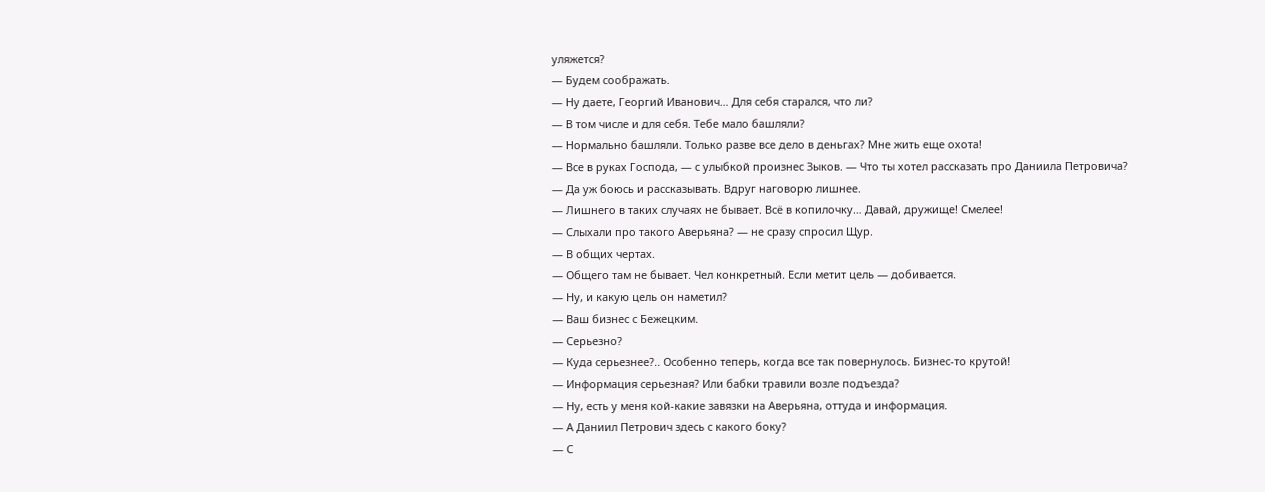уляжется?
— Будем соображать.
— Ну даете, Георгий Иванович… Для себя старался, что ли?
— В том числе и для себя. Тебе мало башляли?
— Нормально башляли. Только разве все дело в деньгах? Мне жить еще охота!
— Все в руках Господа, — с улыбкой произнес Зыков. — Что ты хотел рассказать про Даниила Петровича?
— Да уж боюсь и рассказывать. Вдруг наговорю лишнее.
— Лишнего в таких случаях не бывает. Всё в копилочку… Давай, дружище! Смелее!
— Слыхали про такого Аверьяна? — не сразу спросил Щур.
— В общих чертах.
— Общего там не бывает. Чел конкретный. Если метит цель — добивается.
— Ну, и какую цель он наметил?
— Ваш бизнес с Бежецким.
— Серьезно?
— Куда серьезнее?.. Особенно теперь, когда все так повернулось. Бизнес-то крутой!
— Информация серьезная? Или бабки травили возле подъезда?
— Ну, есть у меня кой-какие завязки на Аверьяна, оттуда и информация.
— А Даниил Петрович здесь с какого боку?
— С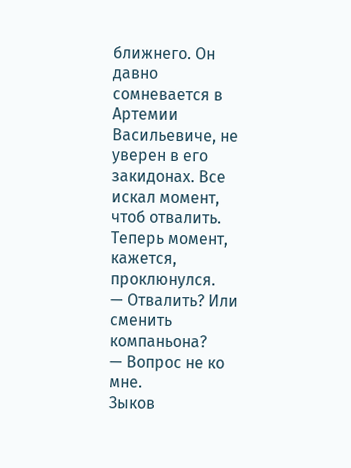ближнего. Он давно сомневается в Артемии Васильевиче, не уверен в его закидонах. Все искал момент, чтоб отвалить. Теперь момент, кажется, проклюнулся.
— Отвалить? Или сменить компаньона?
— Вопрос не ко мне.
Зыков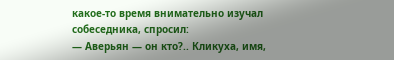какое-то время внимательно изучал собеседника, спросил:
— Аверьян — он кто?.. Кликуха, имя,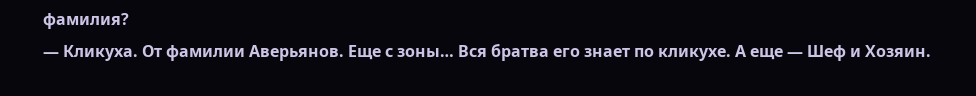фамилия?
— Кликуха. От фамилии Аверьянов. Еще с зоны… Вся братва его знает по кликухе. А еще — Шеф и Хозяин.